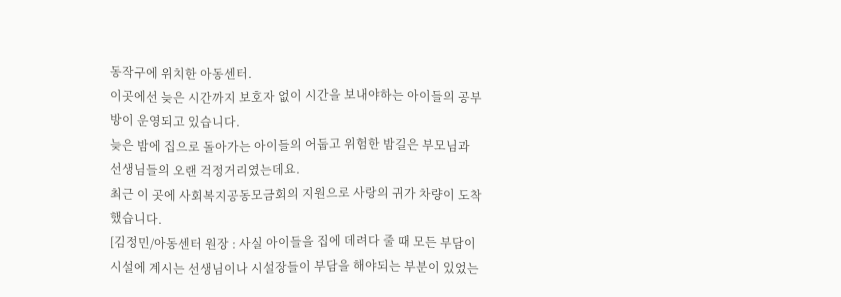동작구에 위치한 아동센터.
이곳에선 늦은 시간까지 보호자 없이 시간을 보내야하는 아이들의 공부방이 운영되고 있습니다.
늦은 밤에 집으로 돌아가는 아이들의 어둡고 위험한 밤길은 부모님과 선생님들의 오랜 걱정거리였는데요.
최근 이 곳에 사회복지공동모금회의 지원으로 사랑의 귀가 차량이 도착했습니다.
[김정민/아동센터 원장 : 사실 아이들을 집에 데려다 줄 때 모든 부담이 시설에 계시는 선생님이나 시설장들이 부담을 해야되는 부분이 있었는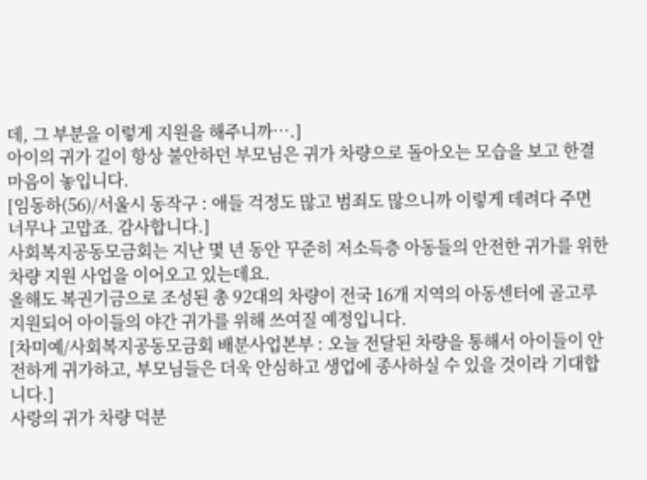데, 그 부분을 이렇게 지원을 해주니까….]
아이의 귀가 길이 항상 불안하던 부모님은 귀가 차량으로 돌아오는 모습을 보고 한결 마음이 놓입니다.
[임동하(56)/서울시 동작구 : 애들 걱정도 많고 범죄도 많으니까 이렇게 데려다 주면 너무나 고맙죠. 감사합니다.]
사회복지공동모금회는 지난 몇 년 동안 꾸준히 저소득층 아동들의 안전한 귀가를 위한 차량 지원 사업을 이어오고 있는데요.
올해도 복권기금으로 조성된 총 92대의 차량이 전국 16개 지역의 아동센터에 골고루 지원되어 아이들의 야간 귀가를 위해 쓰여질 예정입니다.
[차미예/사회복지공동모금회 배분사업본부 : 오늘 전달된 차량을 통해서 아이들이 안전하게 귀가하고, 부모님들은 더욱 안심하고 생업에 종사하실 수 있을 것이라 기대합니다.]
사랑의 귀가 차량 덕분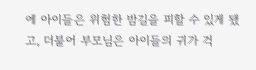에 아이들은 위험한 밤길을 피할 수 있게 됐고, 더불어 부모님은 아이들의 귀가 걱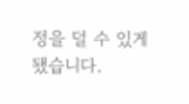정을 덜 수 있게 됐습니다.